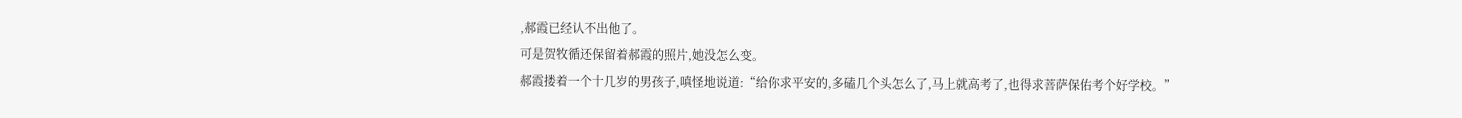,郝霞已经认不出他了。
可是贺牧循还保留着郝霞的照片,她没怎么变。
郝霞搂着一个十几岁的男孩子,嗔怪地说道:“给你求平安的,多磕几个头怎么了,马上就高考了,也得求菩萨保佑考个好学校。”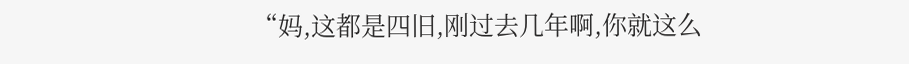“妈,这都是四旧,刚过去几年啊,你就这么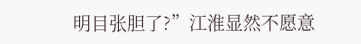明目张胆了?”江淮显然不愿意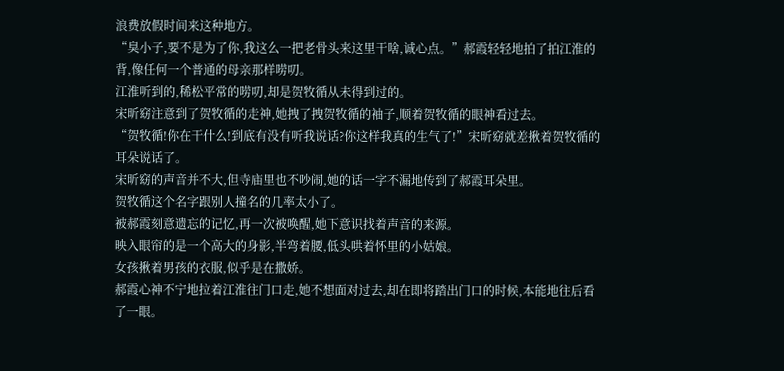浪费放假时间来这种地方。
“臭小子,要不是为了你,我这么一把老骨头来这里干啥,诚心点。”郝霞轻轻地拍了拍江淮的背,像任何一个普通的母亲那样唠叨。
江淮听到的,稀松平常的唠叨,却是贺牧循从未得到过的。
宋昕窈注意到了贺牧循的走神,她拽了拽贺牧循的袖子,顺着贺牧循的眼神看过去。
“贺牧循!你在干什么!到底有没有听我说话?你这样我真的生气了!”宋昕窈就差揪着贺牧循的耳朵说话了。
宋昕窈的声音并不大,但寺庙里也不吵闹,她的话一字不漏地传到了郝霞耳朵里。
贺牧循这个名字跟别人撞名的几率太小了。
被郝霞刻意遗忘的记忆,再一次被唤醒,她下意识找着声音的来源。
映入眼帘的是一个高大的身影,半弯着腰,低头哄着怀里的小姑娘。
女孩揪着男孩的衣服,似乎是在撒娇。
郝霞心神不宁地拉着江淮往门口走,她不想面对过去,却在即将踏出门口的时候,本能地往后看了一眼。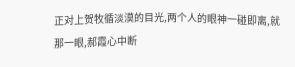正对上贺牧循淡漠的目光,两个人的眼神一碰即离,就那一眼,郝霞心中断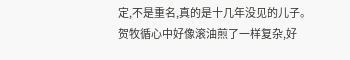定,不是重名,真的是十几年没见的儿子。
贺牧循心中好像滚油煎了一样复杂,好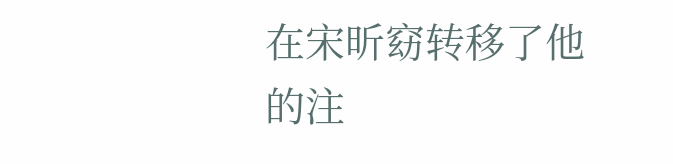在宋昕窈转移了他的注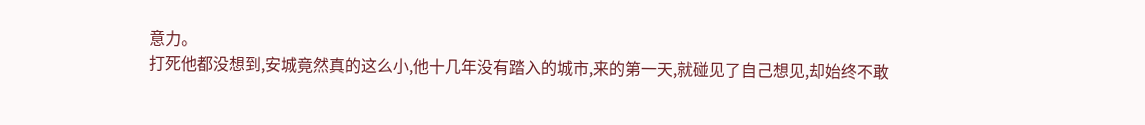意力。
打死他都没想到,安城竟然真的这么小,他十几年没有踏入的城市,来的第一天,就碰见了自己想见,却始终不敢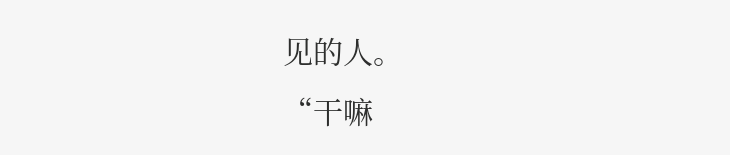见的人。
“干嘛